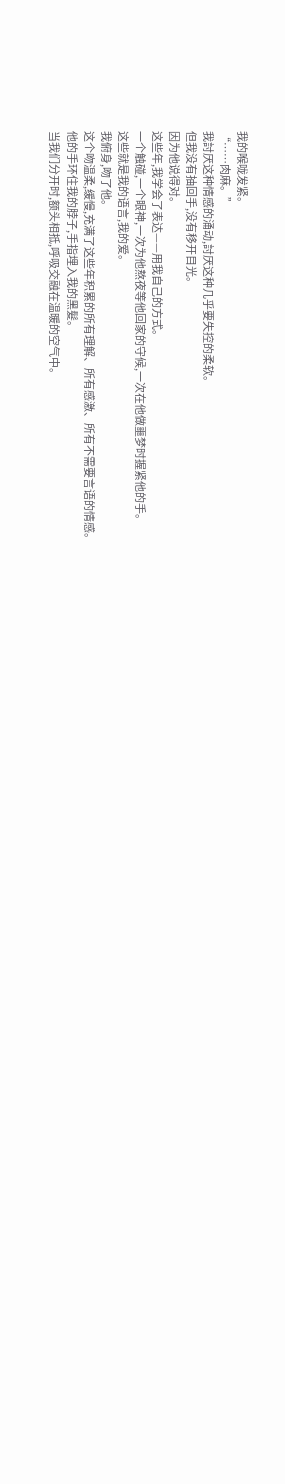我的喉咙发紧。
“……肉麻。”
我討厌这种情感的涌动,討厌这种几乎要失控的柔软。
但我没有抽回手,没有移开目光。
因为他说得对。
这些年,我学会了表达——用我自己的方式。
一个触碰,一个眼神,一次为他熬夜等他回家的守候,一次在他做噩梦时握紧他的手。
这些就是我的语言,我的爱。
我俯身,吻了他。
这个吻温柔,缓慢,充满了这些年积累的所有理解、所有感激、所有不需要言语的情感。
他的手环住我的脖子,手指埋入我的黑髮。
当我们分开时,额头相抵,呼吸交融在温暖的空气中。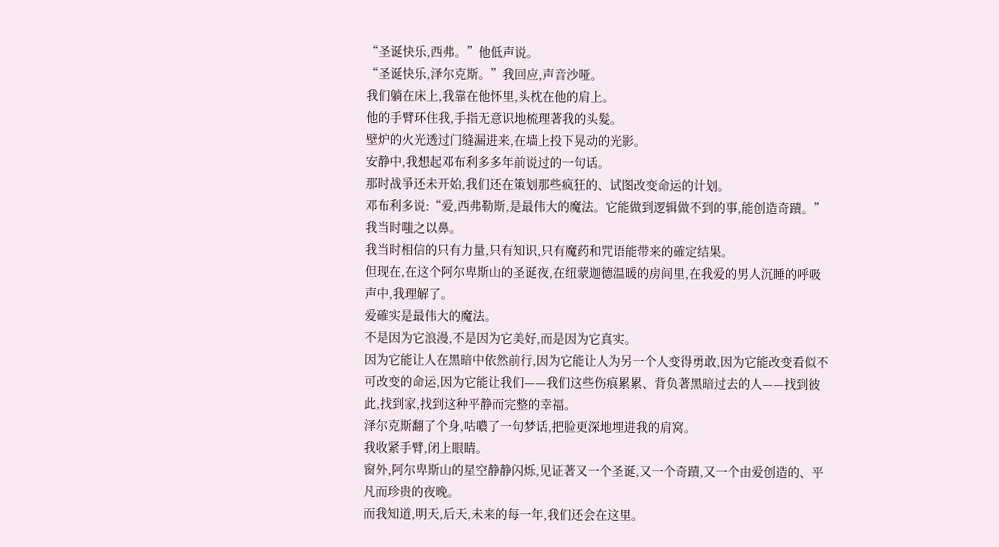“圣诞快乐,西弗。”他低声说。
“圣诞快乐,泽尔克斯。”我回应,声音沙哑。
我们躺在床上,我靠在他怀里,头枕在他的肩上。
他的手臂环住我,手指无意识地梳理著我的头髮。
壁炉的火光透过门缝漏进来,在墙上投下晃动的光影。
安静中,我想起邓布利多多年前说过的一句话。
那时战爭还未开始,我们还在策划那些疯狂的、试图改变命运的计划。
邓布利多说:“爱,西弗勒斯,是最伟大的魔法。它能做到逻辑做不到的事,能创造奇蹟。”
我当时嗤之以鼻。
我当时相信的只有力量,只有知识,只有魔药和咒语能带来的確定结果。
但现在,在这个阿尔卑斯山的圣诞夜,在纽蒙迦德温暖的房间里,在我爱的男人沉睡的呼吸声中,我理解了。
爱確实是最伟大的魔法。
不是因为它浪漫,不是因为它美好,而是因为它真实。
因为它能让人在黑暗中依然前行,因为它能让人为另一个人变得勇敢,因为它能改变看似不可改变的命运,因为它能让我们——我们这些伤痕累累、背负著黑暗过去的人——找到彼此,找到家,找到这种平静而完整的幸福。
泽尔克斯翻了个身,咕噥了一句梦话,把脸更深地埋进我的肩窝。
我收紧手臂,闭上眼睛。
窗外,阿尔卑斯山的星空静静闪烁,见证著又一个圣诞,又一个奇蹟,又一个由爱创造的、平凡而珍贵的夜晚。
而我知道,明天,后天,未来的每一年,我们还会在这里。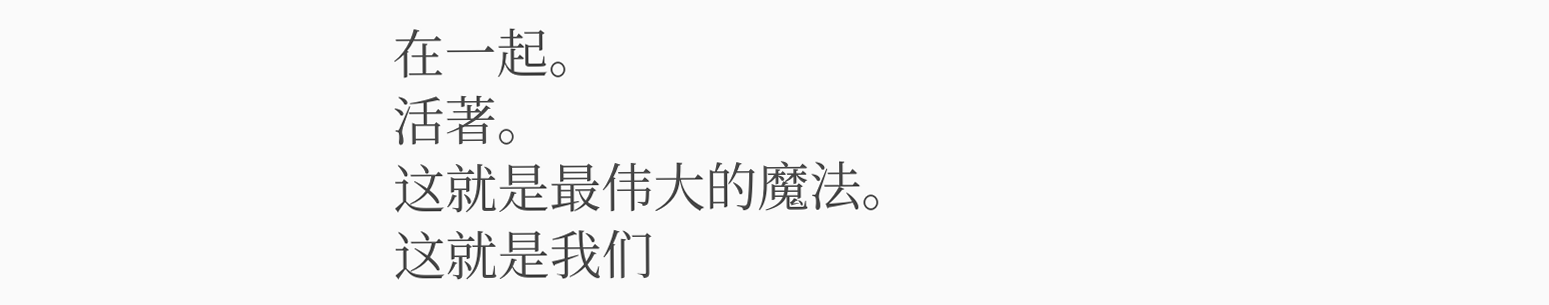在一起。
活著。
这就是最伟大的魔法。
这就是我们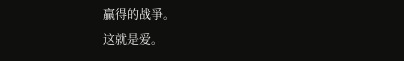贏得的战爭。
这就是爱。